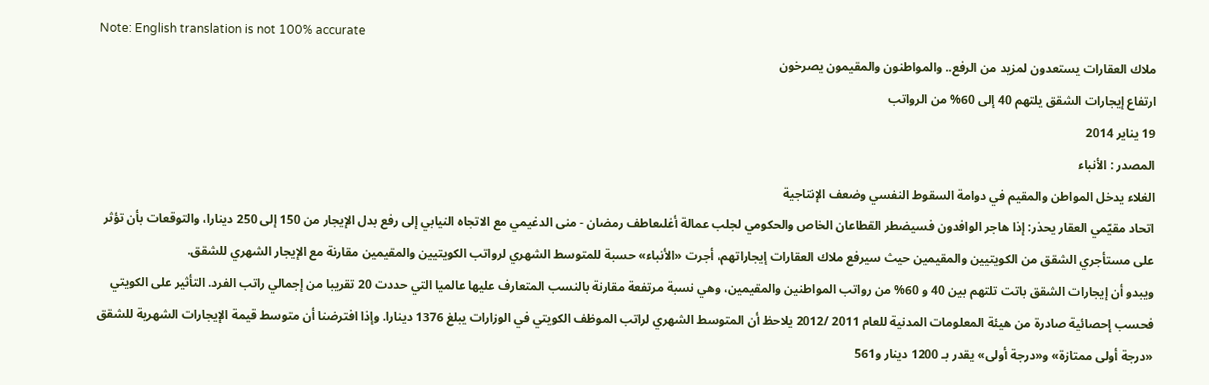Note: English translation is not 100% accurate
ملاك العقارات يستعدون لمزيد من الرفع.. والمواطنون والمقيمون يصرخون
ارتفاع إيجارات الشقق يلتهم 40 إلى 60% من الرواتب
19 يناير 2014
المصدر : الأنباء
الغلاء يدخل المواطن والمقيم في دوامة السقوط النفسي وضعف الإنتاجية
اتحاد مقيّمي العقار يحذر: إذا هاجر الوافدون فسيضطر القطاعان الخاص والحكومي لجلب عمالة أغلىعاطف رمضان - منى الدغيمي مع الاتجاه النيابي إلى رفع بدل الإيجار من 150 إلى 250 دينارا، والتوقعات بأن تؤثر على مستأجري الشقق من الكويتيين والمقيمين حيث سيرفع ملاك العقارات إيجاراتهم، أجرت «الأنباء» حسبة للمتوسط الشهري لرواتب الكويتيين والمقيمين مقارنة مع الإيجار الشهري للشقق.
ويبدو أن إيجارات الشقق باتت تلتهم بين 40 و 60% من رواتب المواطنين والمقيمين، وهي نسبة مرتفعة مقارنة بالنسب المتعارف عليها عالميا التي حددت 20 تقريبا من إجمالي راتب الفرد. التأثير على الكويتي فحسب إحصائية صادرة من هيئة المعلومات المدنية للعام 2011 /2012 يلاحظ أن المتوسط الشهري لراتب الموظف الكويتي في الوزارات يبلغ 1376 دينارا. وإذا افترضنا أن متوسط قيمة الإيجارات الشهرية للشقق «درجة أولى ممتازة» و«درجة أولى» يقدر بـ 1200 دينار و561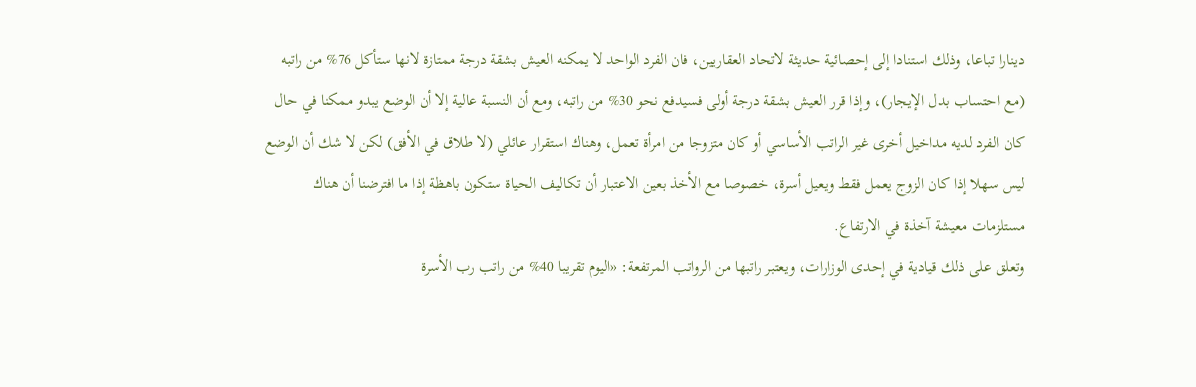دينارا تباعا، وذلك استنادا إلى إحصائية حديثة لاتحاد العقاريين، فان الفرد الواحد لا يمكنه العيش بشقة درجة ممتازة لانها ستأكل 76% من راتبه (مع احتساب بدل الإيجار)، وإذا قرر العيش بشقة درجة أولى فسيدفع نحو 30% من راتبه، ومع أن النسبة عالية إلا أن الوضع يبدو ممكنا في حال كان الفرد لديه مداخيل أخرى غير الراتب الأساسي أو كان متزوجا من امرأة تعمل، وهناك استقرار عائلي (لا طلاق في الأفق) لكن لا شك أن الوضع ليس سهلا إذا كان الزوج يعمل فقط ويعيل أسرة، خصوصا مع الأخذ بعين الاعتبار أن تكاليف الحياة ستكون باهظة إذا ما افترضنا أن هناك مستلزمات معيشة آخذة في الارتفاع.
وتعلق على ذلك قيادية في إحدى الوزارات، ويعتبر راتبها من الرواتب المرتفعة: «اليوم تقريبا 40% من راتب رب الأسرة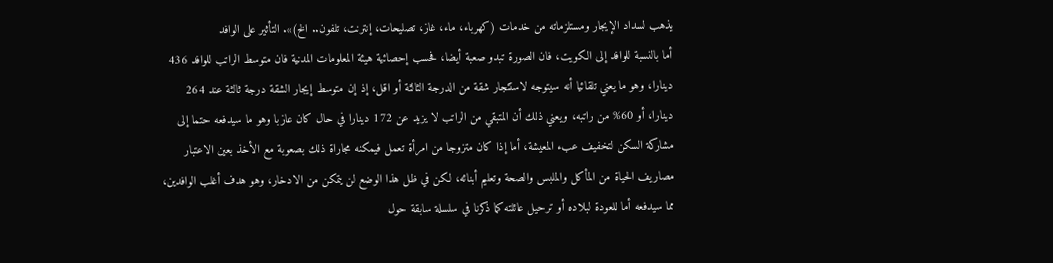يذهب لسداد الإيجار ومستلزماته من خدمات (كهرباء، ماء، غاز، تصليحات، إنترنت، تلفون.. الخ)». التأثير على الوافد
أما بالنسبة للوافد إلى الكويت، فان الصورة تبدو صعبة أيضا، فحسب إحصائية هيئة المعلومات المدنية فان متوسط الراتب للوافد 436 دينارا، وهو ما يعني تلقائيا أنه سيتوجه لاستئجار شقة من الدرجة الثالثة أو اقل، إذ إن متوسط إيجار الشقة درجة ثالثة عند 264 دينارا، أو 60% من راتبه، ويعني ذلك أن المتبقي من الراتب لا يزيد عن 172 دينارا في حال كان عازبا وهو ما سيدفعه حتما إلى مشاركة السكن لتخفيف عبء المعيشة، أما إذا كان متزوجا من امرأة تعمل فيمكنه مجاراة ذلك بصعوبة مع الأخذ بعين الاعتبار مصاريف الحياة من المأكل والملبس والصحة وتعليم أبنائه، لكن في ظل هذا الوضع لن يتمكن من الادخار، وهو هدف أغلب الوافدين، مما سيدفعه أما للعودة لبلاده أو ترحيل عائلته كما ذكرنا في سلسلة سابقة حول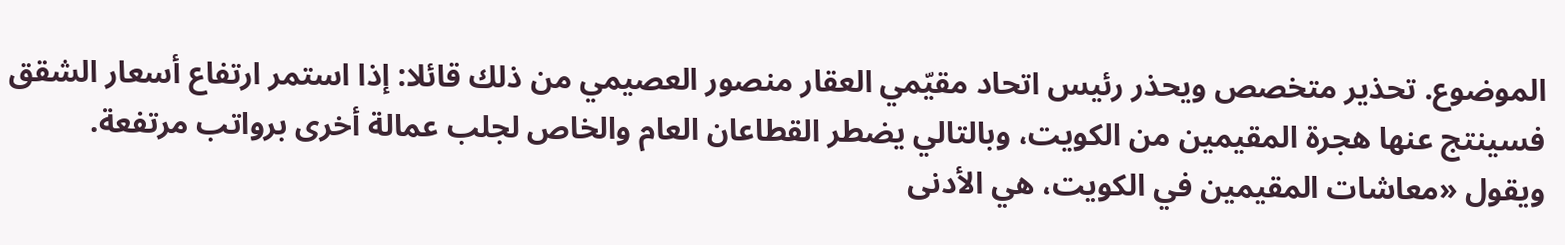الموضوع. تحذير متخصص ويحذر رئيس اتحاد مقيّمي العقار منصور العصيمي من ذلك قائلا: إذا استمر ارتفاع أسعار الشقق فسينتج عنها هجرة المقيمين من الكويت، وبالتالي يضطر القطاعان العام والخاص لجلب عمالة أخرى برواتب مرتفعة.
ويقول «معاشات المقيمين في الكويت، هي الأدنى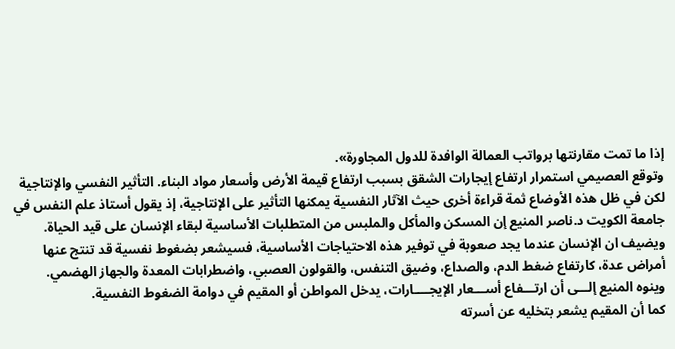إذا ما تمت مقارنتها برواتب العمالة الوافدة للدول المجاورة».
وتوقع العصيمي استمرار ارتفاع إيجارات الشقق بسبب ارتفاع قيمة الأرض وأسعار مواد البناء. التأثير النفسي والإنتاجية
لكن في ظل هذه الأوضاع ثمة قراءة أخرى حيث الآثار النفسية يمكنها التأثير على الإنتاجية، إذ يقول أستاذ علم النفس في جامعة الكويت د.ناصر المنيع إن المسكن والمأكل والملبس من المتطلبات الأساسية لبقاء الإنسان على قيد الحياة.
ويضيف ان الإنسان عندما يجد صعوبة في توفير هذه الاحتياجات الأساسية، فسيشعر بضغوط نفسية قد تنتج عنها أمراض عدة، كارتفاع ضغط الدم، والصداع، وضيق التنفس، والقولون العصبي، واضطرابات المعدة والجهاز الهضمي.
وينوه المنيع إلـــى أن ارتـــفاع أســـعار الإيجــــارات، يدخل المواطن أو المقيم في دوامة الضغوط النفسية.
كما أن المقيم يشعر بتخليه عن أسرته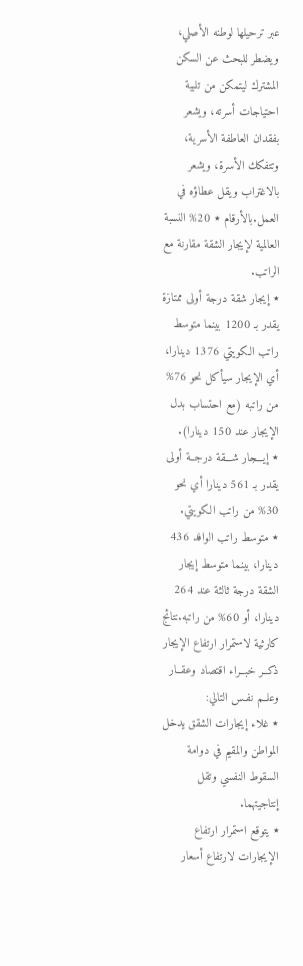عبر ترحيلها لوطنه الأصلي، ويضطر للبحث عن السكن المشترك ليتمكن من تلبية احتياجات أسرته، ويشعر بفقدان العاطفة الأسرية، وتتفكك الأسرة، ويشعر بالاغتراب ويقل عطاؤه في العمل.بالأرقام ٭ 20% النسبة العالمية لإيجار الشقة مقارنة مع الراتب.
٭ إيجار شقة درجة أولى ممتازة يقدر بـ 1200 بينما متوسط راتب الكويتي 1376 دينارا، أي الإيجار سيأكل نحو 76% من راتبه (مع احتساب بدل الإيجار عند 150 دينارا).
٭ إيـــجار شـــقة درجــة أولى يقدر بـ 561 دينارا أي نحو 30% من راتب الكويتي.
٭ متوسط راتب الوافد 436 دينارا، بينما متوسط إيجار الشقة درجة ثالثة عند 264 دينارا، أو 60% من راتبه.نتائج كارثية لاستمرار ارتفاع الإيجار ذكــر خبــراء اقتصاد وعقــار وعلــم نفـس التالي:
٭ غلاء إيجارات الشقق يدخل المواطن والمقيم في دوامة السقوط النفسي وتقل إنتاجيتهما.
٭ يتوقع استمرار ارتفاع الإيجارات لارتفاع أسعار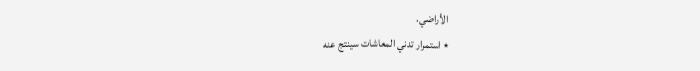الأراضي.
٭ استمرار تدني المعاشات سينتج عنه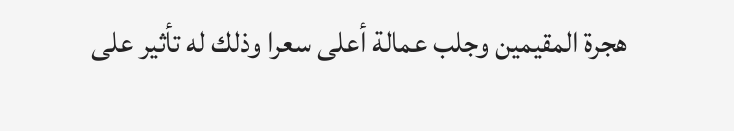هجرة المقيمين وجلب عمالة أعلى سعرا وذلك له تأثير على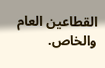القطاعين العام والخاص.